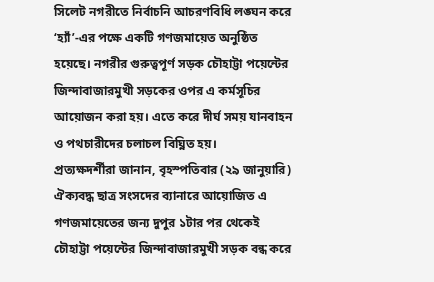সিলেট নগরীতে নির্বাচনি আচরণবিধি লঙ্ঘন করে ‘হ্যাঁ’-এর পক্ষে একটি গণজমায়েত অনুষ্ঠিত হয়েছে। নগরীর গুরুত্বপূর্ণ সড়ক চৌহাট্টা পয়েন্টের জিন্দাবাজারমুখী সড়কের ওপর এ কর্মসূচির আয়োজন করা হয়। এতে করে দীর্ঘ সময় যানবাহন ও পথচারীদের চলাচল বিঘ্নিত হয়।
প্রত্যক্ষদর্শীরা জানান, বৃহস্পতিবার (২৯ জানুয়ারি) ঐক্যবদ্ধ ছাত্র সংসদের ব্যানারে আয়োজিত এ গণজমায়েতের জন্য দুপুর ১টার পর থেকেই চৌহাট্টা পয়েন্টের জিন্দাবাজারমুখী সড়ক বন্ধ করে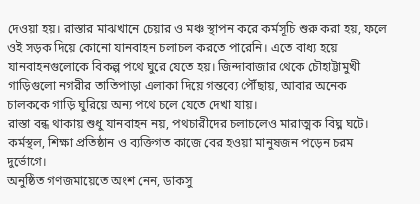দেওয়া হয়। রাস্তার মাঝখানে চেয়ার ও মঞ্চ স্থাপন করে কর্মসূচি শুরু করা হয়, ফলে ওই সড়ক দিয়ে কোনো যানবাহন চলাচল করতে পারেনি। এতে বাধ্য হয়ে যানবাহনগুলোকে বিকল্প পথে ঘুরে যেতে হয়। জিন্দাবাজার থেকে চৌহাট্টামুখী গাড়িগুলো নগরীর তাতিপাড়া এলাকা দিয়ে গন্তব্যে পৌঁছায়, আবার অনেক চালককে গাড়ি ঘুরিয়ে অন্য পথে চলে যেতে দেখা যায়।
রাস্তা বন্ধ থাকায় শুধু যানবাহন নয়, পথচারীদের চলাচলেও মারাত্মক বিঘ্ন ঘটে। কর্মস্থল, শিক্ষা প্রতিষ্ঠান ও ব্যক্তিগত কাজে বের হওয়া মানুষজন পড়েন চরম দুর্ভোগে।
অনুষ্ঠিত গণজমায়েতে অংশ নেন, ডাকসু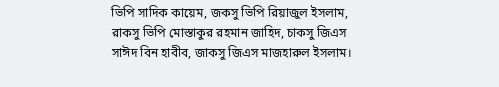ভিপি সাদিক কায়েম, জকসু ভিপি রিয়াজুল ইসলাম, রাকসু ভিপি মোস্তাকুর রহমান জাহিদ, চাকসু জিএস সাঈদ বিন হাবীব, জাকসু জিএস মাজহারুল ইসলাম।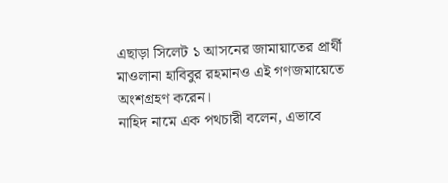এছাড়া সিলেট ১ আসনের জামায়াতের প্রার্থী মাওলানা হাবিবুর রহমানও এই গণজমায়েতে অংশগ্রহণ করেন।
নাহিদ নামে এক পথচারী বলেন, এভাবে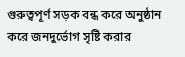গুরুত্বপূর্ণ সড়ক বন্ধ করে অনুষ্ঠান করে জনদুর্ভোগ সৃষ্টি করার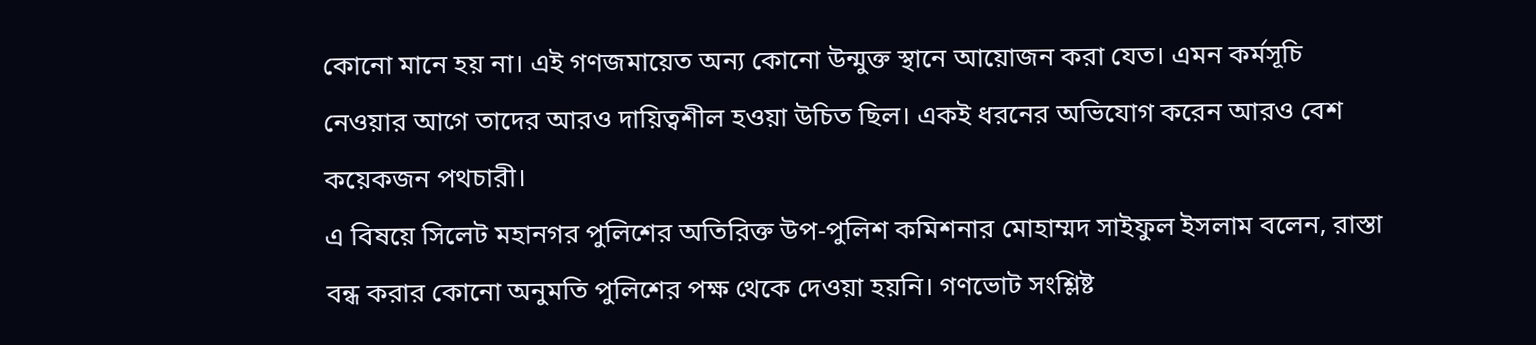কোনো মানে হয় না। এই গণজমায়েত অন্য কোনো উন্মুক্ত স্থানে আয়োজন করা যেত। এমন কর্মসূচি নেওয়ার আগে তাদের আরও দায়িত্বশীল হওয়া উচিত ছিল। একই ধরনের অভিযোগ করেন আরও বেশ কয়েকজন পথচারী।
এ বিষয়ে সিলেট মহানগর পুলিশের অতিরিক্ত উপ-পুলিশ কমিশনার মোহাম্মদ সাইফুল ইসলাম বলেন, রাস্তা বন্ধ করার কোনো অনুমতি পুলিশের পক্ষ থেকে দেওয়া হয়নি। গণভোট সংশ্লিষ্ট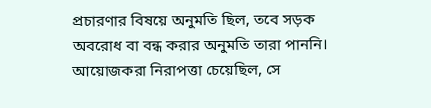প্রচারণার বিষয়ে অনুমতি ছিল, তবে সড়ক অবরোধ বা বন্ধ করার অনুমতি তারা পাননি। আয়োজকরা নিরাপত্তা চেয়েছিল, সে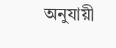অনুযায়ী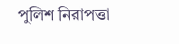পুলিশ নিরাপত্তা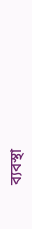ব্যবস্থা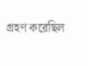গ্রহণ করেছিল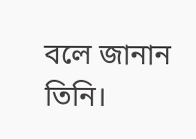বলে জানান তিনি।